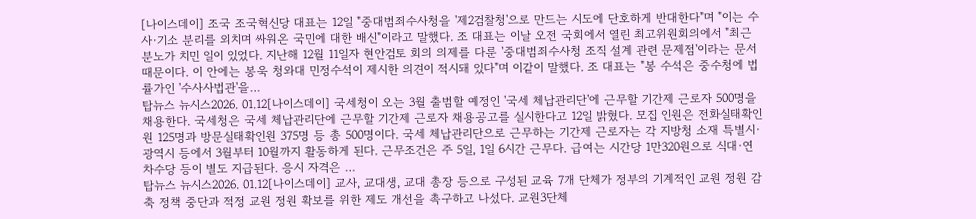[나이스데이] 조국 조국혁신당 대표는 12일 "중대범죄수사청을 '제2검찰청'으로 만드는 시도에 단호하게 반대한다"며 "이는 수사·기소 분리를 외치며 싸워온 국민에 대한 배신"이라고 말했다. 조 대표는 이날 오전 국회에서 열린 최고위원회의에서 "최근 분노가 치민 일이 있었다. 지난해 12월 11일자 현안검토 회의 의제를 다룬 '중대범죄수사청 조직 설계 관련 문제점'이라는 문서 때문이다. 이 안에는 봉욱 청와대 민정수석이 제시한 의견이 적시돼 있다"며 이같이 말했다. 조 대표는 "봉 수석은 중수청에 법률가인 '수사사법관'을…
탑뉴스 뉴시스2026. 01.12[나이스데이] 국세청이 오는 3월 출범할 예정인 '국세 체납관리단'에 근무할 기간제 근로자 500명을 채용한다. 국세청은 국세 체납관리단에 근무할 기간제 근로자 채용공고를 실시한다고 12일 밝혔다. 모집 인원은 전화실태확인원 125명과 방문실태확인원 375명 등 총 500명이다. 국세 체납관리단으로 근무하는 기간제 근로자는 각 지방청 소재 특별시·광역시 등에서 3월부터 10월까지 활동하게 된다. 근무조건은 주 5일, 1일 6시간 근무다. 급여는 시간당 1만320원으로 식대·연차수당 등이 별도 지급된다. 응시 자격은 …
탑뉴스 뉴시스2026. 01.12[나이스데이] 교사, 교대생, 교대 총장 등으로 구성된 교육 7개 단체가 정부의 기계적인 교원 정원 감축 정책 중단과 적정 교원 정원 확보를 위한 제도 개선을 촉구하고 나섰다. 교원3단체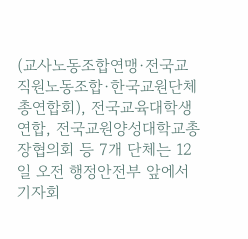(교사노동조합연맹·전국교직원노동조합·한국교원단체총연합회), 전국교육대학생연합, 전국교원양성대학교총장협의회 등 7개 단체는 12일 오전 행정안전부 앞에서 기자회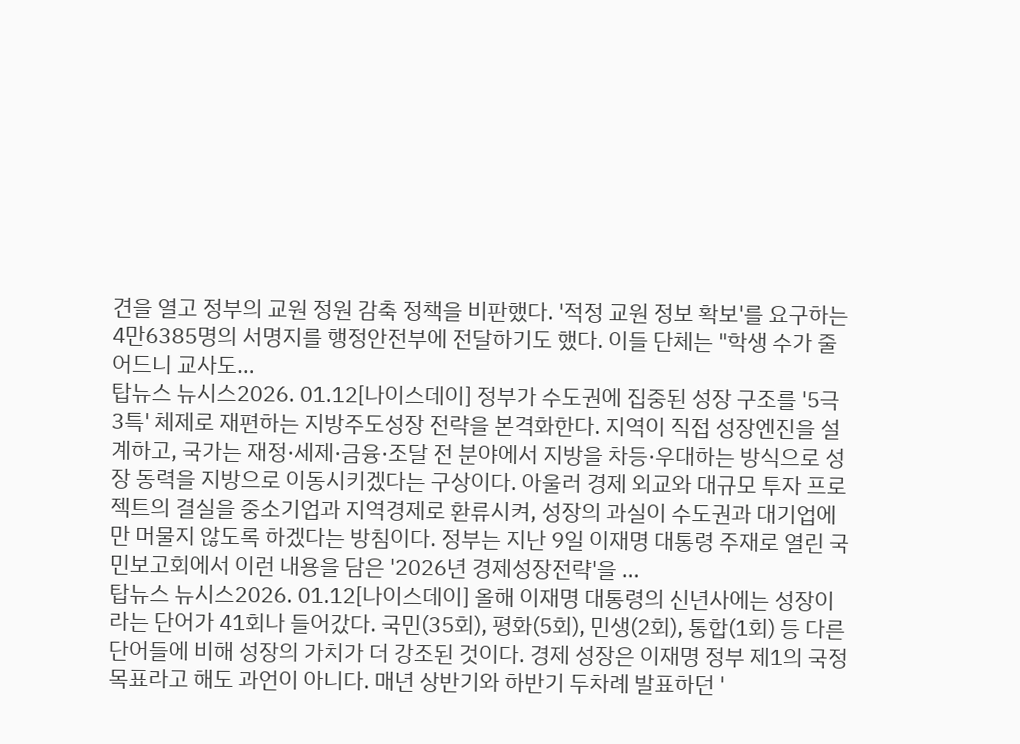견을 열고 정부의 교원 정원 감축 정책을 비판했다. '적정 교원 정보 확보'를 요구하는 4만6385명의 서명지를 행정안전부에 전달하기도 했다. 이들 단체는 "학생 수가 줄어드니 교사도…
탑뉴스 뉴시스2026. 01.12[나이스데이] 정부가 수도권에 집중된 성장 구조를 '5극 3특' 체제로 재편하는 지방주도성장 전략을 본격화한다. 지역이 직접 성장엔진을 설계하고, 국가는 재정·세제·금융·조달 전 분야에서 지방을 차등·우대하는 방식으로 성장 동력을 지방으로 이동시키겠다는 구상이다. 아울러 경제 외교와 대규모 투자 프로젝트의 결실을 중소기업과 지역경제로 환류시켜, 성장의 과실이 수도권과 대기업에만 머물지 않도록 하겠다는 방침이다. 정부는 지난 9일 이재명 대통령 주재로 열린 국민보고회에서 이런 내용을 담은 '2026년 경제성장전략'을 …
탑뉴스 뉴시스2026. 01.12[나이스데이] 올해 이재명 대통령의 신년사에는 성장이라는 단어가 41회나 들어갔다. 국민(35회), 평화(5회), 민생(2회), 통합(1회) 등 다른 단어들에 비해 성장의 가치가 더 강조된 것이다. 경제 성장은 이재명 정부 제1의 국정 목표라고 해도 과언이 아니다. 매년 상반기와 하반기 두차례 발표하던 '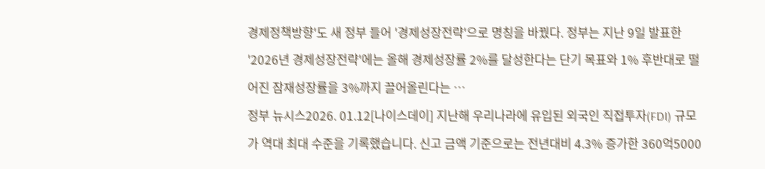경제정책방향'도 새 정부 들어 '경제성장전략'으로 명칭을 바꿨다. 정부는 지난 9일 발표한 '2026년 경제성장전략'에는 올해 경제성장률 2%를 달성한다는 단기 목표와 1% 후반대로 떨어진 잠재성장률을 3%까지 끌어올린다는 …
정부 뉴시스2026. 01.12[나이스데이] 지난해 우리나라에 유입된 외국인 직접투자(FDI) 규모가 역대 최대 수준을 기록했습니다. 신고 금액 기준으로는 전년대비 4.3% 증가한 360억5000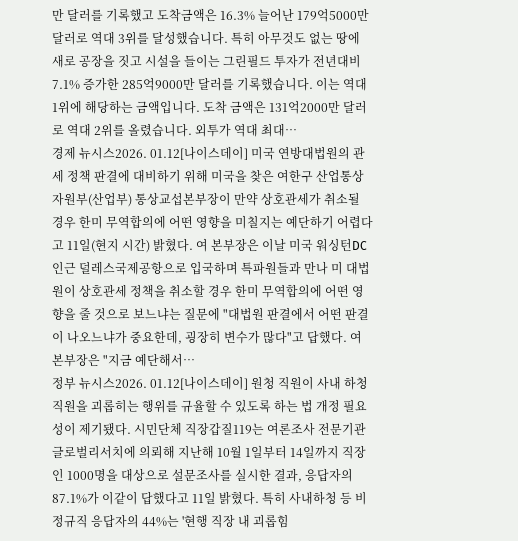만 달러를 기록했고 도착금액은 16.3% 늘어난 179억5000만 달러로 역대 3위를 달성했습니다. 특히 아무것도 없는 땅에 새로 공장을 짓고 시설을 들이는 그린필드 투자가 전년대비 7.1% 증가한 285억9000만 달러를 기록했습니다. 이는 역대 1위에 해당하는 금액입니다. 도착 금액은 131억2000만 달러로 역대 2위를 올렸습니다. 외투가 역대 최대…
경제 뉴시스2026. 01.12[나이스데이] 미국 연방대법원의 관세 정책 판결에 대비하기 위해 미국을 찾은 여한구 산업통상자원부(산업부) 통상교섭본부장이 만약 상호관세가 취소될 경우 한미 무역합의에 어떤 영향을 미칠지는 예단하기 어렵다고 11일(현지 시간) 밝혔다. 여 본부장은 이날 미국 워싱턴DC 인근 덜레스국제공항으로 입국하며 특파원들과 만나 미 대법원이 상호관세 정책을 취소할 경우 한미 무역합의에 어떤 영향을 줄 것으로 보느냐는 질문에 "대법원 판결에서 어떤 판결이 나오느냐가 중요한데, 굉장히 변수가 많다"고 답했다. 여 본부장은 "지금 예단해서…
정부 뉴시스2026. 01.12[나이스데이] 원청 직원이 사내 하청 직원을 괴롭히는 행위를 규율할 수 있도록 하는 법 개정 필요성이 제기됐다. 시민단체 직장갑질119는 여론조사 전문기관 글로벌리서치에 의뢰해 지난해 10월 1일부터 14일까지 직장인 1000명을 대상으로 설문조사를 실시한 결과, 응답자의 87.1%가 이같이 답했다고 11일 밝혔다. 특히 사내하청 등 비정규직 응답자의 44%는 '현행 직장 내 괴롭힘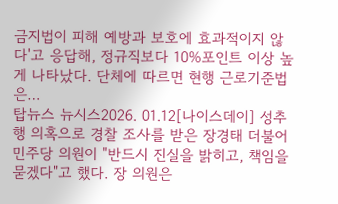금지법이 피해 예방과 보호에 효과적이지 않다'고 응답해, 정규직보다 10%포인트 이상 높게 나타났다. 단체에 따르면 현행 근로기준법은…
탑뉴스 뉴시스2026. 01.12[나이스데이] 성추행 의혹으로 경찰 조사를 받은 장경태 더불어민주당 의원이 "반드시 진실을 밝히고, 책임을 묻겠다"고 했다. 장 의원은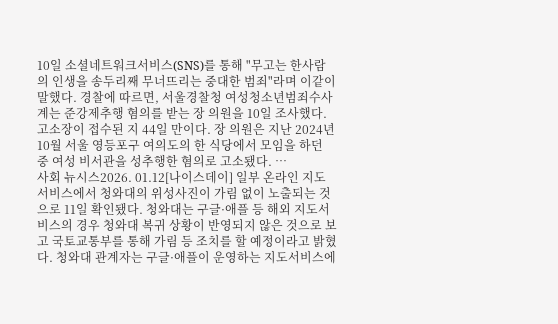10일 소셜네트워크서비스(SNS)를 통해 "무고는 한사람의 인생을 송두리째 무너뜨리는 중대한 범죄"라며 이같이 말했다. 경찰에 따르면, 서울경찰청 여성청소년범죄수사계는 준강제추행 혐의를 받는 장 의원을 10일 조사했다. 고소장이 접수된 지 44일 만이다. 장 의원은 지난 2024년 10월 서울 영등포구 여의도의 한 식당에서 모임을 하던 중 여성 비서관을 성추행한 혐의로 고소됐다. …
사회 뉴시스2026. 01.12[나이스데이] 일부 온라인 지도서비스에서 청와대의 위성사진이 가림 없이 노출되는 것으로 11일 확인됐다. 청와대는 구글·애플 등 해외 지도서비스의 경우 청와대 복귀 상황이 반영되지 않은 것으로 보고 국토교통부를 통해 가림 등 조치를 할 예정이라고 밝혔다. 청와대 관계자는 구글·애플이 운영하는 지도서비스에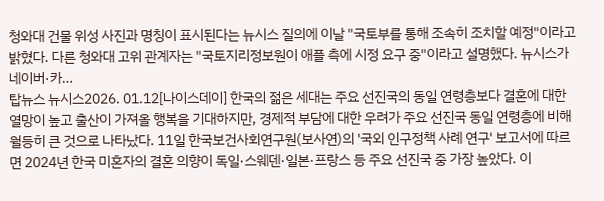청와대 건물 위성 사진과 명칭이 표시된다는 뉴시스 질의에 이날 "국토부를 통해 조속히 조치할 예정"이라고 밝혔다. 다른 청와대 고위 관계자는 "국토지리정보원이 애플 측에 시정 요구 중"이라고 설명했다. 뉴시스가 네이버·카…
탑뉴스 뉴시스2026. 01.12[나이스데이] 한국의 젊은 세대는 주요 선진국의 동일 연령층보다 결혼에 대한 열망이 높고 출산이 가져올 행복을 기대하지만, 경제적 부담에 대한 우려가 주요 선진국 동일 연령층에 비해 월등히 큰 것으로 나타났다. 11일 한국보건사회연구원(보사연)의 '국외 인구정책 사례 연구' 보고서에 따르면 2024년 한국 미혼자의 결혼 의향이 독일·스웨덴·일본·프랑스 등 주요 선진국 중 가장 높았다. 이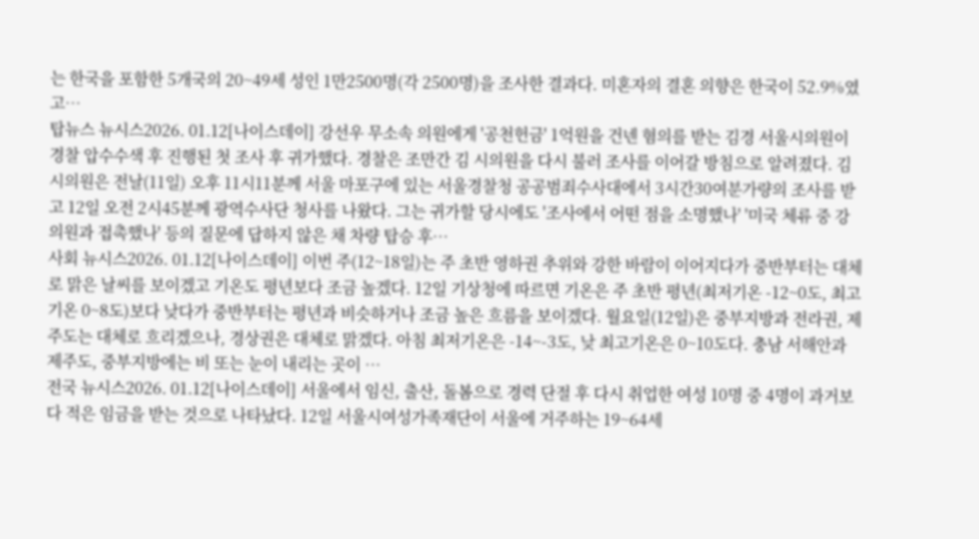는 한국을 포함한 5개국의 20~49세 성인 1만2500명(각 2500명)을 조사한 결과다. 미혼자의 결혼 의향은 한국이 52.9%였고…
탑뉴스 뉴시스2026. 01.12[나이스데이] 강선우 무소속 의원에게 '공천헌금' 1억원을 건넨 혐의를 받는 김경 서울시의원이 경찰 압수수색 후 진행된 첫 조사 후 귀가했다. 경찰은 조만간 김 시의원을 다시 불러 조사를 이어갈 방침으로 알려졌다. 김 시의원은 전날(11일) 오후 11시11분께 서울 마포구에 있는 서울경찰청 공공범죄수사대에서 3시간30여분가량의 조사를 받고 12일 오전 2시45분께 광역수사단 청사를 나왔다. 그는 귀가할 당시에도 '조사에서 어떤 점을 소명했나' '미국 체류 중 강 의원과 접촉했나' 등의 질문에 답하지 않은 채 차량 탑승 후…
사회 뉴시스2026. 01.12[나이스데이] 이번 주(12~18일)는 주 초반 영하권 추위와 강한 바람이 이어지다가 중반부터는 대체로 맑은 날씨를 보이겠고 기온도 평년보다 조금 높겠다. 12일 기상청에 따르면 기온은 주 초반 평년(최저기온 -12~0도, 최고기온 0~8도)보다 낮다가 중반부터는 평년과 비슷하거나 조금 높은 흐름을 보이겠다. 월요일(12일)은 중부지방과 전라권, 제주도는 대체로 흐리겠으나, 경상권은 대체로 맑겠다. 아침 최저기온은 -14~-3도, 낮 최고기온은 0~10도다. 충남 서해안과 제주도, 중부지방에는 비 또는 눈이 내리는 곳이 …
전국 뉴시스2026. 01.12[나이스데이] 서울에서 임신, 출산, 돌봄으로 경력 단절 후 다시 취업한 여성 10명 중 4명이 과거보다 적은 임금을 받는 것으로 나타났다. 12일 서울시여성가족재단이 서울에 거주하는 19~64세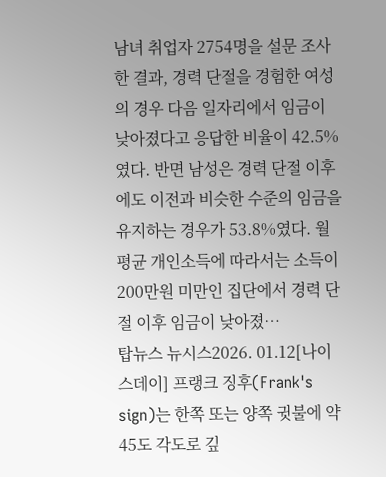남녀 취업자 2754명을 설문 조사한 결과, 경력 단절을 경험한 여성의 경우 다음 일자리에서 임금이 낮아졌다고 응답한 비율이 42.5%였다. 반면 남성은 경력 단절 이후에도 이전과 비슷한 수준의 임금을 유지하는 경우가 53.8%였다. 월평균 개인소득에 따라서는 소득이 200만원 미만인 집단에서 경력 단절 이후 임금이 낮아졌…
탑뉴스 뉴시스2026. 01.12[나이스데이] 프랭크 징후(Frank's sign)는 한쪽 또는 양쪽 귓불에 약 45도 각도로 깊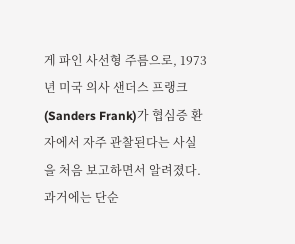게 파인 사선형 주름으로, 1973년 미국 의사 샌더스 프랭크(Sanders Frank)가 협심증 환자에서 자주 관찰된다는 사실을 처음 보고하면서 알려졌다. 과거에는 단순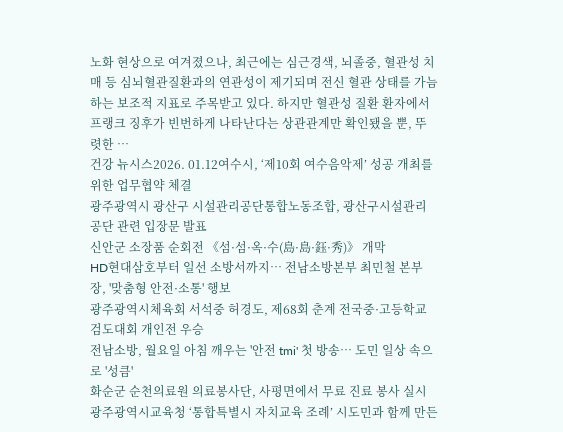노화 현상으로 여겨졌으나, 최근에는 심근경색, 뇌졸중, 혈관성 치매 등 심뇌혈관질환과의 연관성이 제기되며 전신 혈관 상태를 가늠하는 보조적 지표로 주목받고 있다. 하지만 혈관성 질환 환자에서 프랭크 징후가 빈번하게 나타난다는 상관관계만 확인됐을 뿐, 뚜렷한 …
건강 뉴시스2026. 01.12여수시, ‘제10회 여수음악제’ 성공 개최를 위한 업무협약 체결
광주광역시 광산구 시설관리공단통합노동조합, 광산구시설관리공단 관련 입장문 발표
신안군 소장품 순회전 《섬·섬·옥·수(島·島·鈺·秀)》 개막
HD현대삼호부터 일선 소방서까지… 전남소방본부 최민철 본부장, '맞춤형 안전·소통' 행보
광주광역시체육회 서석중 허경도, 제68회 춘계 전국중·고등학교 검도대회 개인전 우승
전남소방, 월요일 아침 깨우는 '안전 tmi' 첫 방송… 도민 일상 속으로 '성큼'
화순군 순천의료원 의료봉사단, 사평면에서 무료 진료 봉사 실시
광주광역시교육청 ‘통합특별시 자치교육 조례’ 시도민과 함께 만든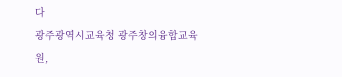다
광주광역시교육청 광주창의융합교육원,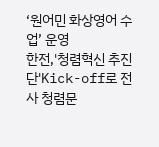‘원어민 화상영어 수업’ 운영
한전,'청렴혁신 추진단'Kick-off로 전사 청렴문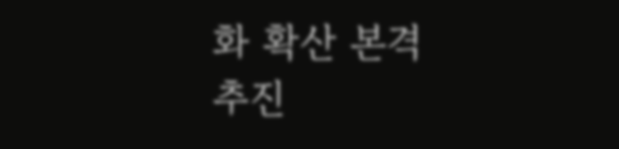화 확산 본격 추진